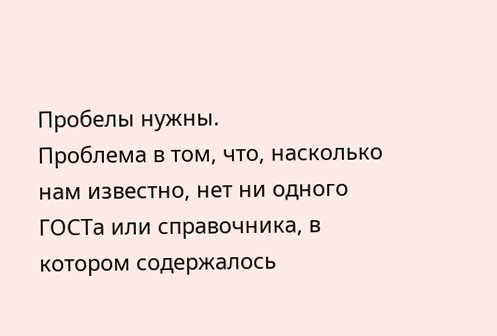Пробелы нужны.
Проблема в том, что, насколько нам известно, нет ни одного ГОСТа или справочника, в котором содержалось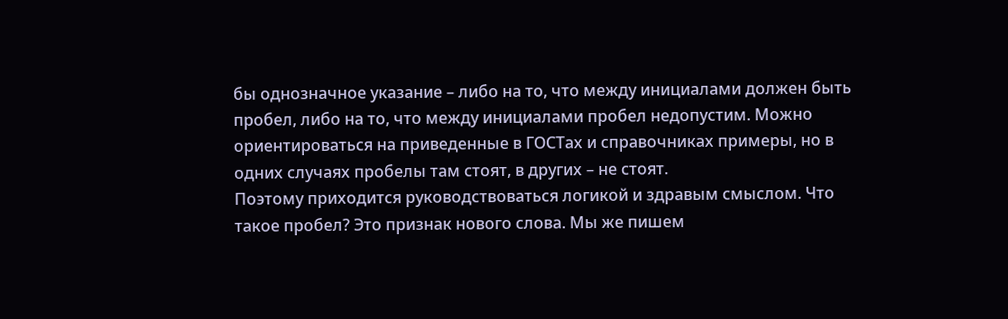бы однозначное указание – либо на то, что между инициалами должен быть пробел, либо на то, что между инициалами пробел недопустим. Можно ориентироваться на приведенные в ГОСТах и справочниках примеры, но в одних случаях пробелы там стоят, в других – не стоят.
Поэтому приходится руководствоваться логикой и здравым смыслом. Что такое пробел? Это признак нового слова. Мы же пишем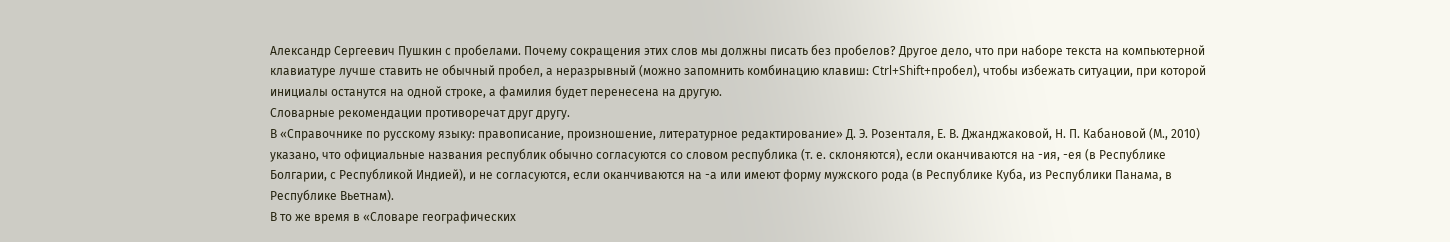Александр Сергеевич Пушкин с пробелами. Почему сокращения этих слов мы должны писать без пробелов? Другое дело, что при наборе текста на компьютерной клавиатуре лучше ставить не обычный пробел, а неразрывный (можно запомнить комбинацию клавиш: Ctrl+Shift+пробел), чтобы избежать ситуации, при которой инициалы останутся на одной строке, а фамилия будет перенесена на другую.
Словарные рекомендации противоречат друг другу.
В «Справочнике по русскому языку: правописание, произношение, литературное редактирование» Д. Э. Розенталя, Е. В. Джанджаковой, Н. П. Кабановой (М., 2010) указано, что официальные названия республик обычно согласуются со словом республика (т. е. склоняются), если оканчиваются на -ия, -ея (в Республике Болгарии, с Республикой Индией), и не согласуются, если оканчиваются на -а или имеют форму мужского рода (в Республике Куба, из Республики Панама, в Республике Вьетнам).
В то же время в «Словаре географических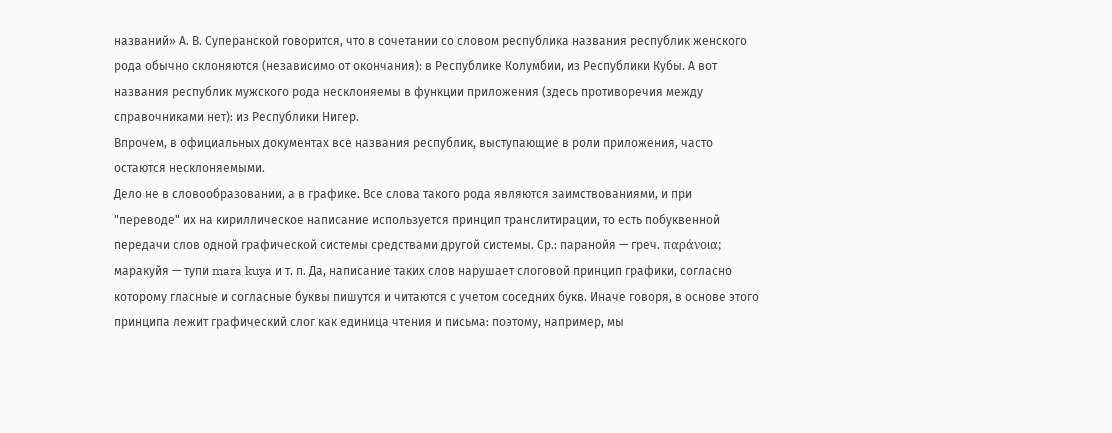названий» А. В. Суперанской говорится, что в сочетании со словом республика названия республик женского рода обычно склоняются (независимо от окончания): в Республике Колумбии, из Республики Кубы. А вот названия республик мужского рода несклоняемы в функции приложения (здесь противоречия между справочниками нет): из Республики Нигер.
Впрочем, в официальных документах все названия республик, выступающие в роли приложения, часто остаются несклоняемыми.
Дело не в словообразовании, а в графике. Все слова такого рода являются заимствованиями, и при "переводе" их на кириллическое написание используется принцип транслитирации, то есть побуквенной передачи слов одной графической системы средствами другой системы. Ср.: паранойя — греч. παράνοια; маракуйя — тупи mara kuya и т. п. Да, написание таких слов нарушает слоговой принцип графики, согласно которому гласные и согласные буквы пишутся и читаются с учетом соседних букв. Иначе говоря, в основе этого принципа лежит графический слог как единица чтения и письма: поэтому, например, мы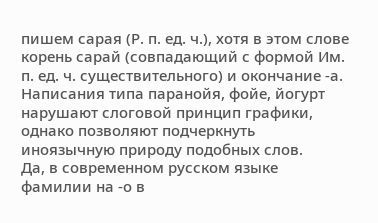пишем сарая (Р. п. ед. ч.), хотя в этом слове корень сарай (совпадающий с формой Им. п. ед. ч. существительного) и окончание -а.
Написания типа паранойя, фойе, йогурт нарушают слоговой принцип графики, однако позволяют подчеркнуть иноязычную природу подобных слов.
Да, в современном русском языке фамилии на -о в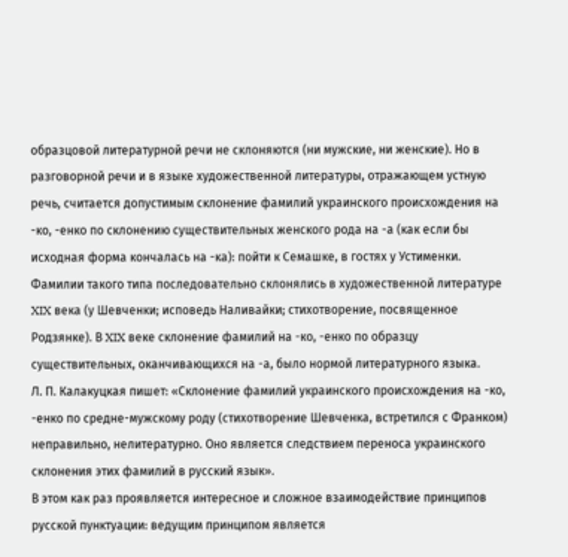образцовой литературной речи не склоняются (ни мужские, ни женские). Но в разговорной речи и в языке художественной литературы, отражающем устную речь, считается допустимым склонение фамилий украинского происхождения на -ко, -енко по склонению существительных женского рода на -а (как если бы исходная форма кончалась на -ка): пойти к Семашке, в гостях у Устименки. Фамилии такого типа последовательно склонялись в художественной литературе XIX века (у Шевченки; исповедь Наливайки; стихотворение, посвященное Родзянке). В XIX веке склонение фамилий на -ко, -енко по образцу существительных, оканчивающихся на -а, было нормой литературного языка.
Л. П. Калакуцкая пишет: «Склонение фамилий украинского происхождения на -ко, -енко по средне-мужскому роду (стихотворение Шевченка, встретился с Франком) неправильно, нелитературно. Оно является следствием переноса украинского склонения этих фамилий в русский язык».
В этом как раз проявляется интересное и сложное взаимодействие принципов русской пунктуации: ведущим принципом является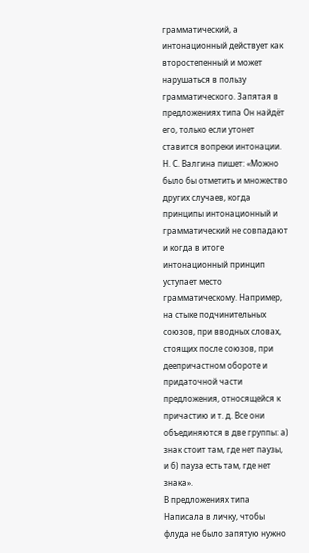грамматический, а интонационный действует как второстепенный и может нарушаться в пользу грамматического. Запятая в предложениях типа Он найдёт его, только если утонет ставится вопреки интонации.
Н. С. Валгина пишет: «Можно было бы отметить и множество других случаев, когда принципы интонационный и грамматический не совпадают и когда в итоге интонационный принцип уступает место грамматическому. Например, на стыке подчинительных союзов, при вводных словах, стоящих после союзов, при деепричастном обороте и придаточной части предложения, относящейся к причастию и т. д. Все они объединяются в две группы: а) знак стоит там, где нет паузы, и б) пауза есть там, где нет знака».
В предложениях типа Написала в личку, чтобы флуда не было запятую нужно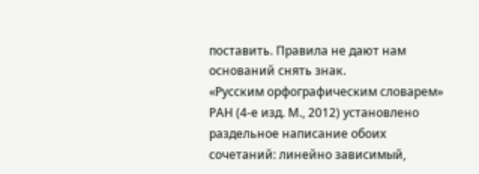поставить. Правила не дают нам оснований снять знак.
«Русским орфографическим словарем» РАН (4-е изд. М., 2012) установлено раздельное написание обоих сочетаний: линейно зависимый,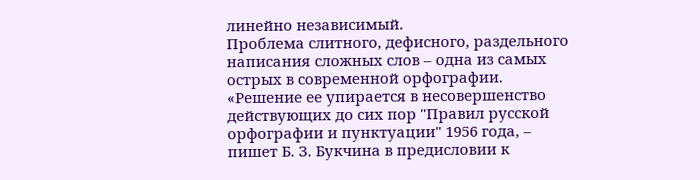линейно независимый.
Проблема слитного, дефисного, раздельного написания сложных слов – одна из самых острых в современной орфографии. «Решение ее упирается в несовершенство действующих до сих пор "Правил русской орфографии и пунктуации" 1956 года, – пишет Б. З. Букчина в предисловии к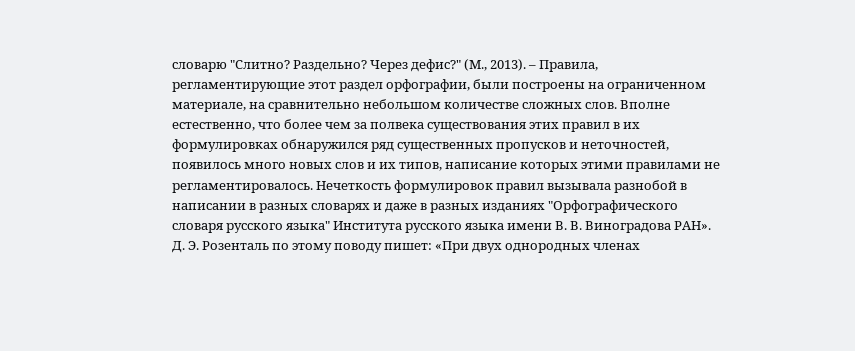словарю "Слитно? Раздельно? Через дефис?" (М., 2013). – Правила, регламентирующие этот раздел орфографии, были построены на ограниченном материале, на сравнительно небольшом количестве сложных слов. Вполне естественно, что более чем за полвека существования этих правил в их формулировках обнаружился ряд существенных пропусков и неточностей, появилось много новых слов и их типов, написание которых этими правилами не регламентировалось. Нечеткость формулировок правил вызывала разнобой в написании в разных словарях и даже в разных изданиях "Орфографического словаря русского языка" Института русского языка имени В. В. Виноградова РАН».
Д. Э. Розенталь по этому поводу пишет: «При двух однородных членах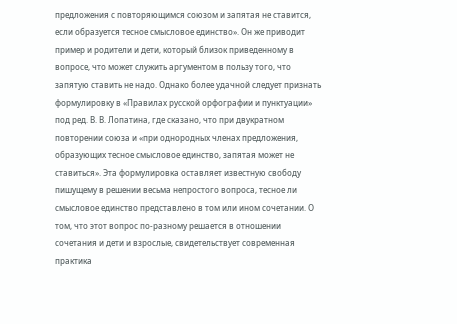предложения с повторяющимся союзом и запятая не ставится, если образуется тесное смысловое единство». Он же приводит пример и родители и дети, который близок приведенному в вопросе, что может служить аргументом в пользу того, что запятую ставить не надо. Однако более удачной следует признать формулировку в «Правилах русской орфографии и пунктуации» под ред. В. В. Лопатина, где сказано, что при двукратном повторении союза и «при однородных членах предложения, образующих тесное смысловое единство, запятая может не ставиться». Эта формулировка оставляет известную свободу пишущему в решении весьма непростого вопроса, тесное ли смысловое единство представлено в том или ином сочетании. О том, что этот вопрос по-разному решается в отношении сочетания и дети и взрослые, свидетельствует современная практика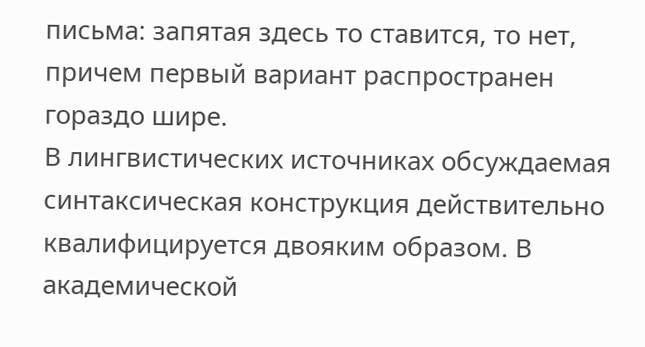письма: запятая здесь то ставится, то нет, причем первый вариант распространен гораздо шире.
В лингвистических источниках обсуждаемая синтаксическая конструкция действительно квалифицируется двояким образом. В академической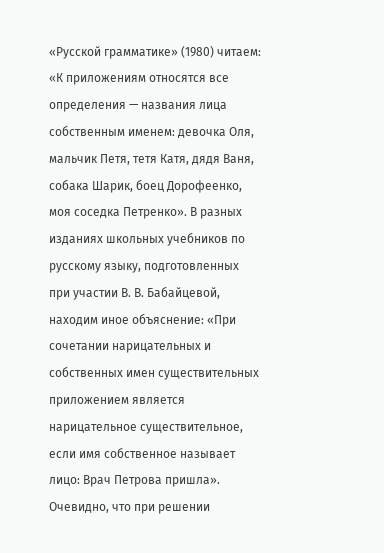«Русской грамматике» (1980) читаем: «К приложениям относятся все определения — названия лица собственным именем: девочка Оля, мальчик Петя, тетя Катя, дядя Ваня, собака Шарик, боец Дорофеенко, моя соседка Петренко». В разных изданиях школьных учебников по русскому языку, подготовленных при участии В. В. Бабайцевой, находим иное объяснение: «При сочетании нарицательных и собственных имен существительных приложением является нарицательное существительное, если имя собственное называет лицо: Врач Петрова пришла». Очевидно, что при решении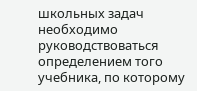школьных задач необходимо руководствоваться определением того учебника, по которому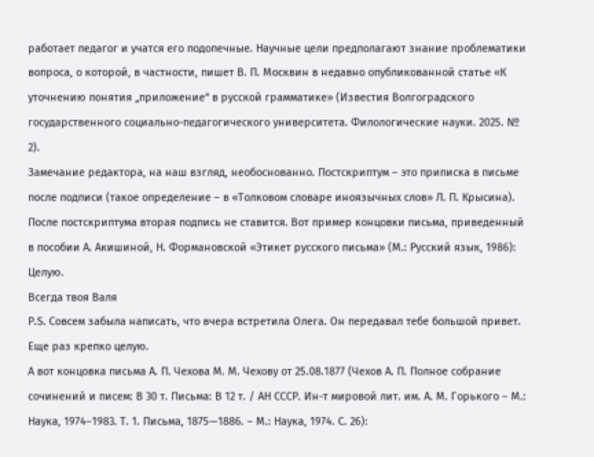работает педагог и учатся его подопечные. Научные цели предполагают знание проблематики вопроса, о которой, в частности, пишет В. П. Москвин в недавно опубликованной статье «К уточнению понятия „приложение“ в русской грамматике» (Известия Волгоградского государственного социально-педагогического университета. Филологические науки. 2025. № 2).
Замечание редактора, на наш взгляд, необоснованно. Постскриптум – это приписка в письме после подписи (такое определение – в «Толковом словаре иноязычных слов» Л. П. Крысина). После постскриптума вторая подпись не ставится. Вот пример концовки письма, приведенный в пособии А. Акишиной, Н. Формановской «Этикет русского письма» (М.: Русский язык, 1986):
Целую.
Всегда твоя Валя
P.S. Совсем забыла написать, что вчера встретила Олега. Он передавал тебе большой привет. Еще раз крепко целую.
А вот концовка письма А. П. Чехова М. М. Чехову от 25.08.1877 (Чехов А. П. Полное собрание сочинений и писем: В 30 т. Письма: В 12 т. / АН СССР. Ин-т мировой лит. им. А. М. Горького – М.: Наука, 1974–1983. Т. 1. Письма, 1875—1886. – М.: Наука, 1974. С. 26):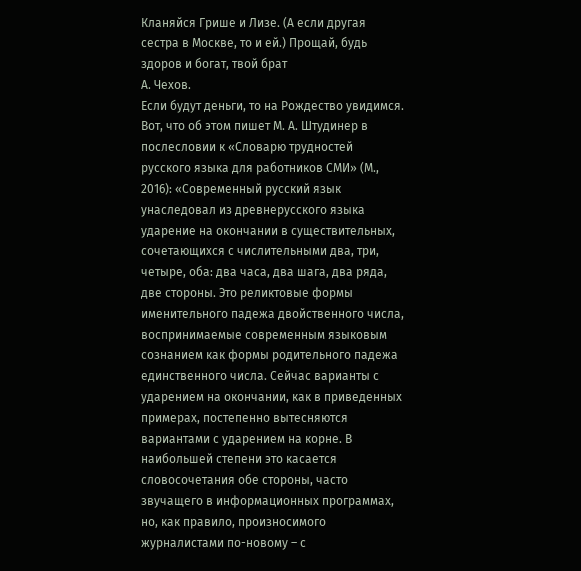Кланяйся Грише и Лизе. (А если другая сестра в Москве, то и ей.) Прощай, будь здоров и богат, твой брат
А. Чехов.
Если будут деньги, то на Рождество увидимся.
Вот, что об этом пишет М. А. Штудинер в послесловии к «Словарю трудностей русского языка для работников СМИ» (М., 2016): «Современный русский язык унаследовал из древнерусского языка ударение на окончании в существительных, сочетающихся с числительными два, три, четыре, оба: два часа, два шага, два ряда, две стороны. Это реликтовые формы именительного падежа двойственного числа, воспринимаемые современным языковым сознанием как формы родительного падежа единственного числа. Сейчас варианты с ударением на окончании, как в приведенных примерах, постепенно вытесняются вариантами с ударением на корне. В наибольшей степени это касается словосочетания обе стороны, часто звучащего в информационных программах, но, как правило, произносимого журналистами по-новому – с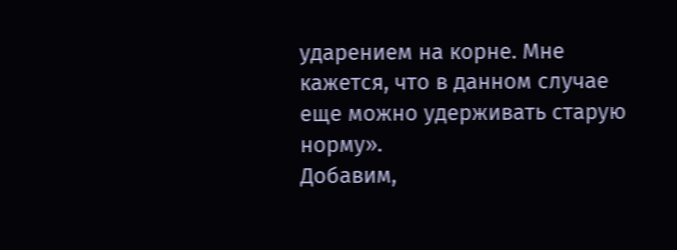ударением на корне. Мне кажется, что в данном случае еще можно удерживать старую норму».
Добавим,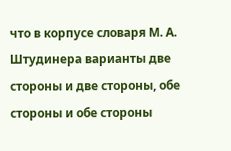что в корпусе словаря М. А. Штудинера варианты две стороны и две стороны, обе стороны и обе стороны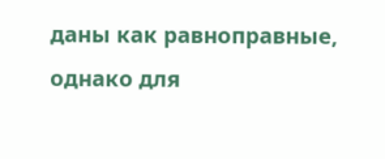даны как равноправные, однако для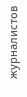журналистов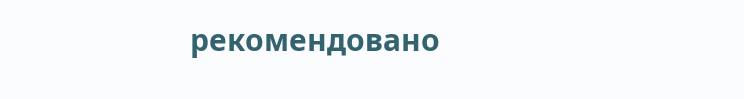рекомендовано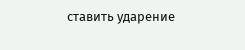ставить ударение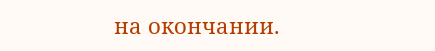на окончании.